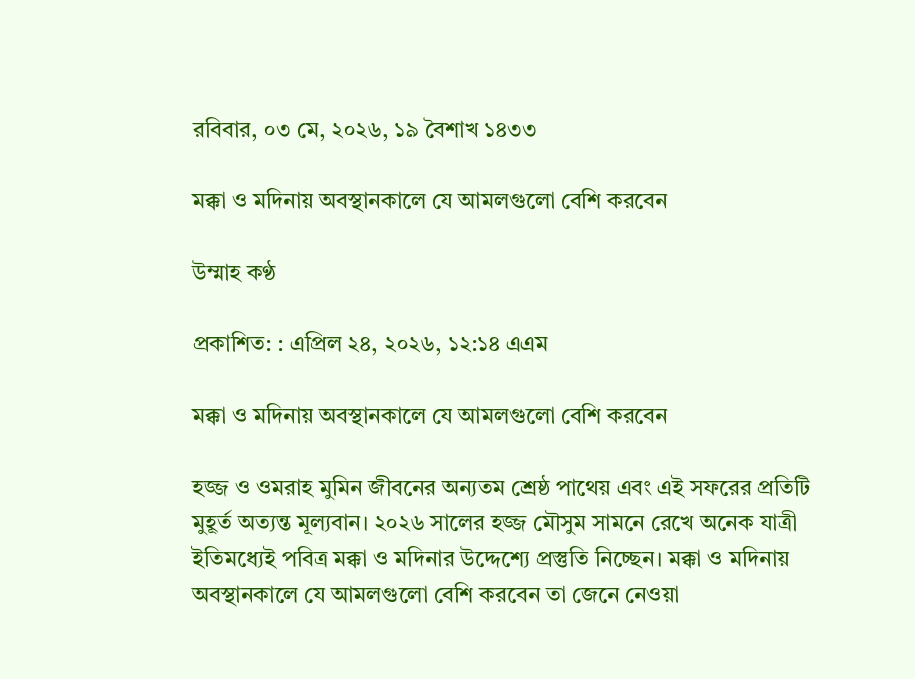রবিবার, ০৩ মে, ২০২৬, ১৯ বৈশাখ ১৪৩৩

মক্কা ও মদিনায় অবস্থানকালে যে আমলগুলো বেশি করবেন

উম্মাহ কণ্ঠ

প্রকাশিত: : এপ্রিল ২৪, ২০২৬, ১২:১৪ এএম

মক্কা ও মদিনায় অবস্থানকালে যে আমলগুলো বেশি করবেন

হজ্জ ও ওমরাহ মুমিন জীবনের অন্যতম শ্রেষ্ঠ পাথেয় এবং এই সফরের প্রতিটি মুহূর্ত অত্যন্ত মূল্যবান। ২০২৬ সালের হজ্জ মৌসুম সামনে রেখে অনেক যাত্রী ইতিমধ্যেই পবিত্র মক্কা ও মদিনার উদ্দেশ্যে প্রস্তুতি নিচ্ছেন। মক্কা ও মদিনায় অবস্থানকালে যে আমলগুলো বেশি করবেন তা জেনে নেওয়া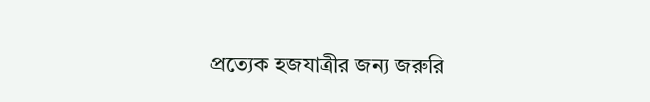প্রত্যেক হজযাত্রীর জন্য জরুরি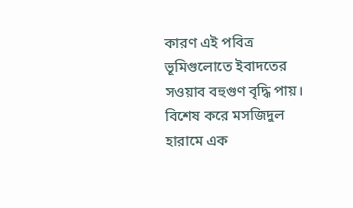কারণ এই পবিত্র ভূমিগুলোতে ইবাদতের সওয়াব বহুগুণ বৃদ্ধি পায়। বিশেষ করে মসজিদুল হারামে এক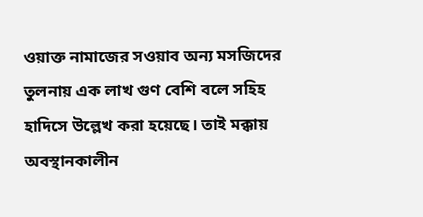ওয়াক্ত নামাজের সওয়াব অন্য মসজিদের তুলনায় এক লাখ গুণ বেশি বলে সহিহ হাদিসে উল্লেখ করা হয়েছে। তাই মক্কায় অবস্থানকালীন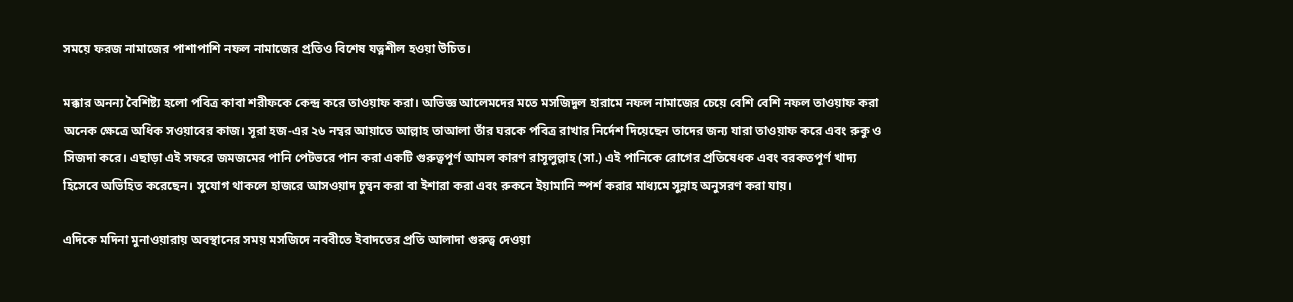সময়ে ফরজ নামাজের পাশাপাশি নফল নামাজের প্রতিও বিশেষ যত্নশীল হওয়া উচিত।

মক্কার অনন্য বৈশিষ্ট্য হলো পবিত্র কাবা শরীফকে কেন্দ্র করে তাওয়াফ করা। অভিজ্ঞ আলেমদের মতে মসজিদুল হারামে নফল নামাজের চেয়ে বেশি বেশি নফল তাওয়াফ করা অনেক ক্ষেত্রে অধিক সওয়াবের কাজ। সূরা হজ-এর ২৬ নম্বর আয়াতে আল্লাহ তাআলা তাঁর ঘরকে পবিত্র রাখার নির্দেশ দিয়েছেন তাদের জন্য যারা তাওয়াফ করে এবং রুকু ও সিজদা করে। এছাড়া এই সফরে জমজমের পানি পেটভরে পান করা একটি গুরুত্বপূর্ণ আমল কারণ রাসূলুল্লাহ (সা.) এই পানিকে রোগের প্রতিষেধক এবং বরকতপূর্ণ খাদ্য হিসেবে অভিহিত করেছেন। সুযোগ থাকলে হাজরে আসওয়াদ চুম্বন করা বা ইশারা করা এবং রুকনে ইয়ামানি স্পর্শ করার মাধ্যমে সুন্নাহ অনুসরণ করা যায়।

এদিকে মদিনা মুনাওয়ারায় অবস্থানের সময় মসজিদে নববীতে ইবাদতের প্রতি আলাদা গুরুত্ব দেওয়া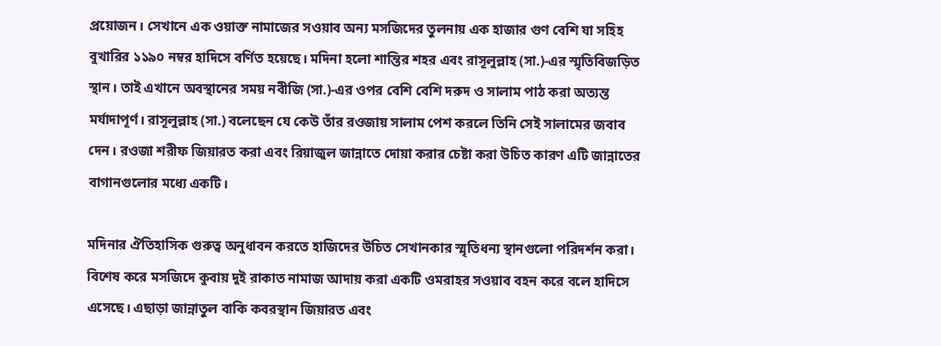প্রয়োজন। সেখানে এক ওয়াক্ত নামাজের সওয়াব অন্য মসজিদের তুলনায় এক হাজার গুণ বেশি যা সহিহ বুখারির ১১৯০ নম্বর হাদিসে বর্ণিত হয়েছে। মদিনা হলো শান্তির শহর এবং রাসূলুল্লাহ (সা.)-এর স্মৃতিবিজড়িত স্থান। তাই এখানে অবস্থানের সময় নবীজি (সা.)-এর ওপর বেশি বেশি দরুদ ও সালাম পাঠ করা অত্যন্ত মর্যাদাপূর্ণ। রাসূলুল্লাহ (সা.) বলেছেন যে কেউ তাঁর রওজায় সালাম পেশ করলে তিনি সেই সালামের জবাব দেন। রওজা শরীফ জিয়ারত করা এবং রিয়াজুল জান্নাতে দোয়া করার চেষ্টা করা উচিত কারণ এটি জান্নাতের বাগানগুলোর মধ্যে একটি।

মদিনার ঐতিহাসিক গুরুত্ব অনুধাবন করতে হাজিদের উচিত সেখানকার স্মৃতিধন্য স্থানগুলো পরিদর্শন করা। বিশেষ করে মসজিদে কুবায় দুই রাকাত নামাজ আদায় করা একটি ওমরাহর সওয়াব বহন করে বলে হাদিসে এসেছে। এছাড়া জান্নাতুল বাকি কবরস্থান জিয়ারত এবং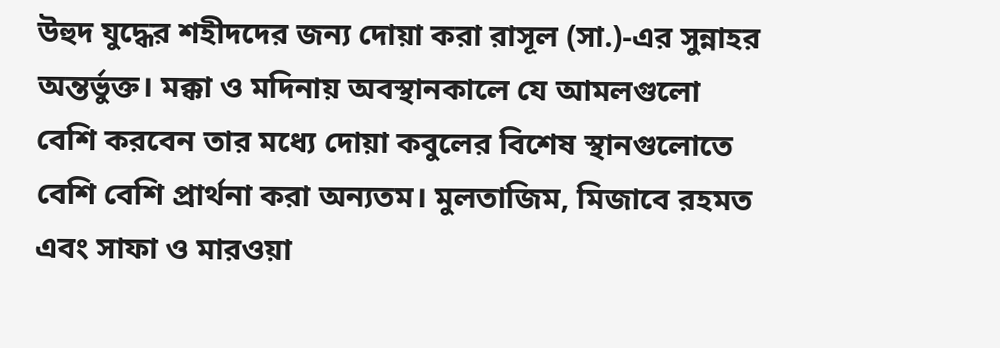উহুদ যুদ্ধের শহীদদের জন্য দোয়া করা রাসূল (সা.)-এর সুন্নাহর অন্তর্ভুক্ত। মক্কা ও মদিনায় অবস্থানকালে যে আমলগুলো বেশি করবেন তার মধ্যে দোয়া কবুলের বিশেষ স্থানগুলোতে বেশি বেশি প্রার্থনা করা অন্যতম। মুলতাজিম, মিজাবে রহমত এবং সাফা ও মারওয়া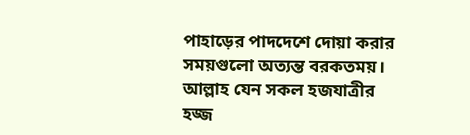পাহাড়ের পাদদেশে দোয়া করার সময়গুলো অত্যন্ত বরকতময়। আল্লাহ যেন সকল হজযাত্রীর হজ্জ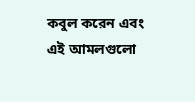কবুল করেন এবং এই আমলগুলো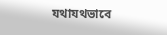যথাযথভাবে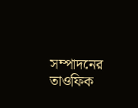সম্পাদনের তাওফিক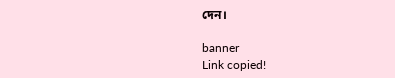দেন।

banner
Link copied!